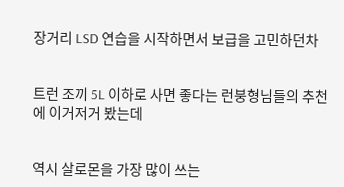장거리 LSD 연습을 시작하면서 보급을 고민하던차


트런 조끼 5L 이하로 사면 좋다는 런붕형님들의 추천에 이거저거 봤는데


역시 살로몬을 가장 많이 쓰는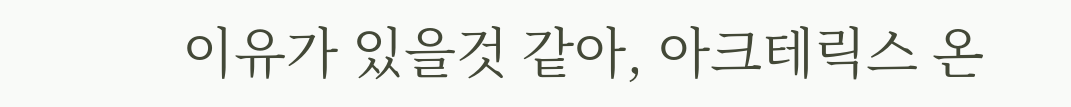이유가 있을것 같아, 아크테릭스 온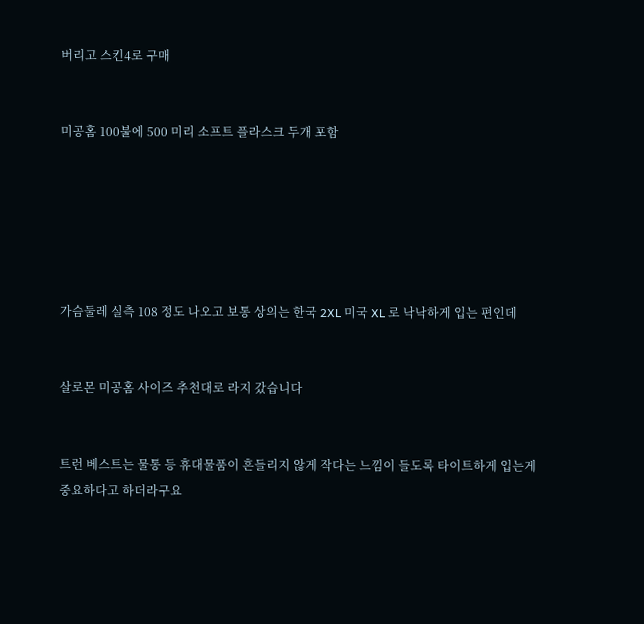버리고 스킨4로 구매


미공홈 100불에 500 미리 소프트 플라스크 두개 포함






가슴둘레 실측 108 정도 나오고 보통 상의는 한국 2XL 미국 XL 로 낙낙하게 입는 편인데


살로몬 미공홈 사이즈 추천대로 라지 갔습니다


트런 베스트는 물통 등 휴대물품이 흔들리지 않게 작다는 느낌이 들도록 타이트하게 입는게 중요하다고 하더라구요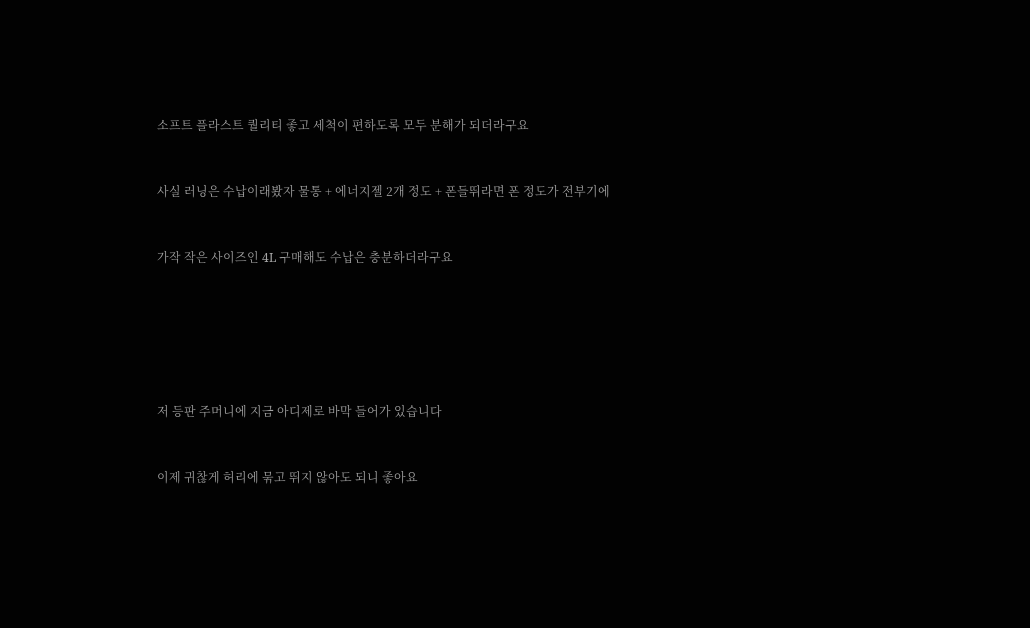소프트 플라스트 퀄리티 좋고 세척이 편하도록 모두 분해가 되더라구요


사실 러닝은 수납이래봤자 물통 + 에너지젤 2개 정도 + 폰들뛰라면 폰 정도가 전부기에


가작 작은 사이즈인 4L 구매해도 수납은 충분하더라구요






저 등판 주머니에 지금 아디제로 바막 들어가 있습니다


이제 귀찮게 허리에 묶고 뛰지 않아도 되니 좋아요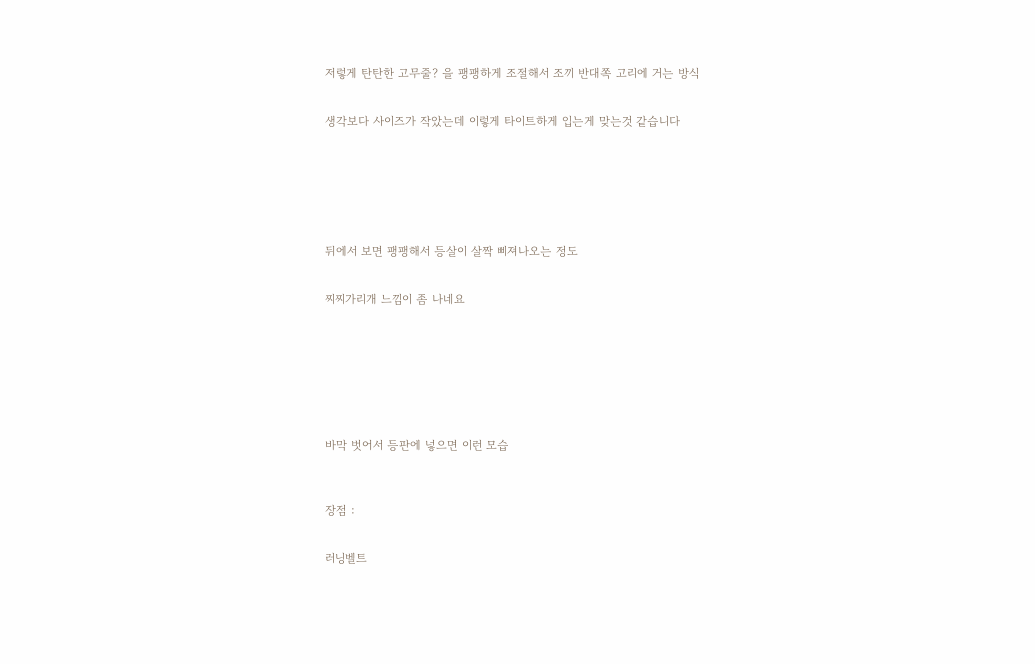저렇게 탄탄한 고무줄? 을 팽팽하게 조절해서 조끼 반대쪽 고리에 거는 방식


생각보다 사이즈가 작았는데 이렇게 타이트하게 입는게 맞는것 같습니다







뒤에서 보면 팽팽해서 등살이 살짝 삐져나오는 정도


찌찌가리개 느낌이 좀 나네요








바막 벗어서 등판에 넣으면 이런 모습



장점 :


러닝벨트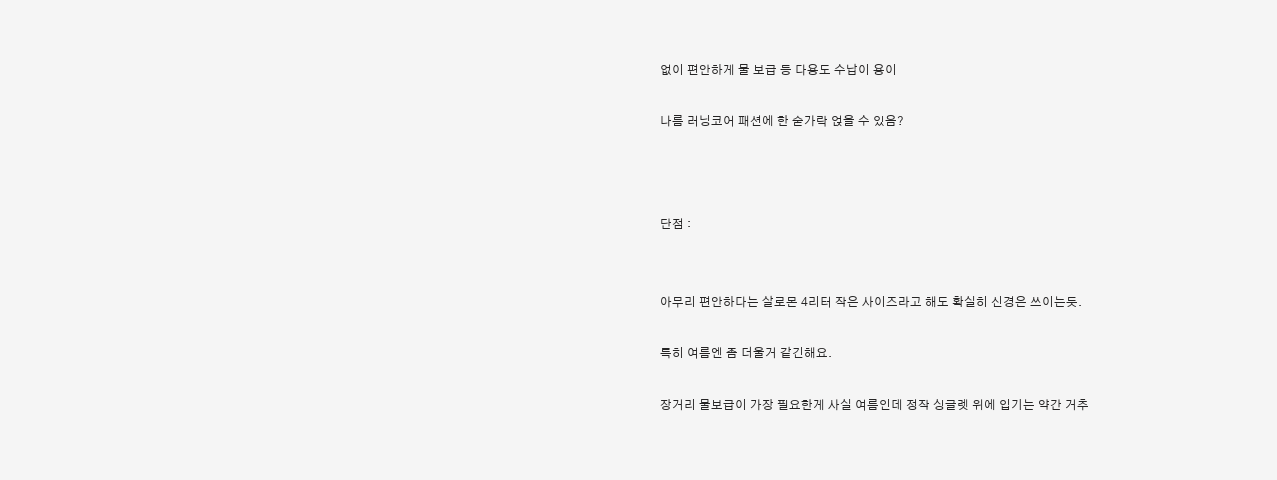없이 편안하게 물 보급 등 다용도 수납이 용이

나름 러닝코어 패션에 한 숟가락 얹을 수 있음?



단점 :


아무리 편안하다는 살로몬 4리터 작은 사이즈라고 해도 확실히 신경은 쓰이는듯.

특히 여름엔 좀 더울거 같긴해요.

장거리 물보급이 가장 필요한게 사실 여름인데 정작 싱글렛 위에 입기는 약간 거추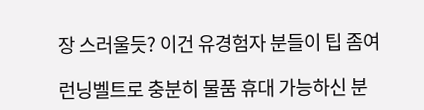장 스러울듯? 이건 유경험자 분들이 팁 좀여

런닝벨트로 충분히 물품 휴대 가능하신 분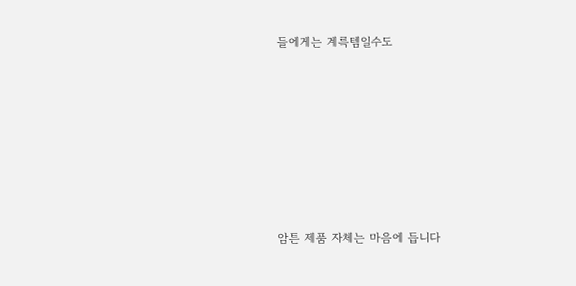들에게는 계륵템일수도







암튼 제품 자체는 마음에 듭니다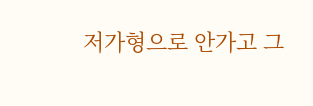저가형으로 안가고 그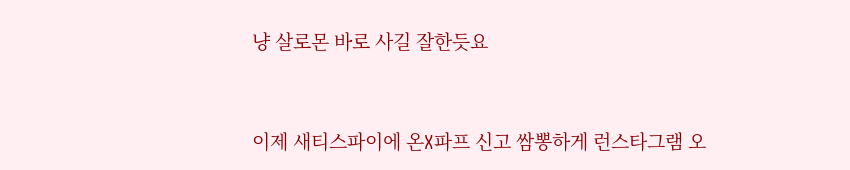냥 살로몬 바로 사길 잘한듯요


이제 새티스파이에 온X파프 신고 쌈뽕하게 런스타그램 오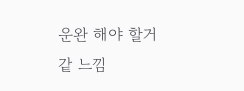운완 해야 할거 같 느낌